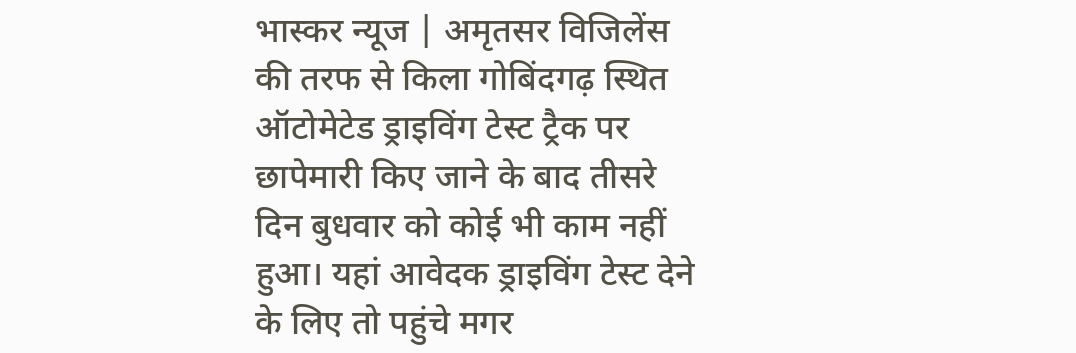भास्कर न्यूज | अमृतसर विजिलेंस की तरफ से किला गोबिंदगढ़ स्थित ऑटोमेटेड ड्राइविंग टेस्ट ट्रैक पर छापेमारी किए जाने के बाद तीसरे दिन बुधवार को कोई भी काम नहीं हुआ। यहां आवेदक ड्राइविंग टेस्ट देने के लिए तो पहुंचे मगर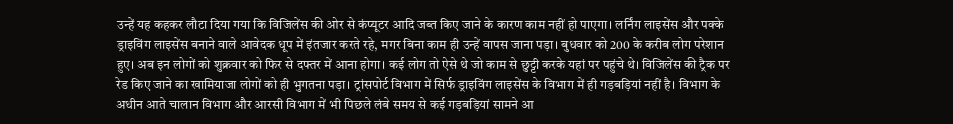उन्हें यह कहकर लौटा दिया गया कि विजिलेंस की ओर से कंप्यूटर आदि जब्त किए जाने के कारण काम नहीं हो पाएगा। लर्निंग लाइसेंस और पक्के ड्राइविंग लाइसेंस बनाने वाले आवेदक धूप में इंतजार करते रहे, मगर बिना काम ही उन्हें वापस जाना पड़ा। बुधवार को 200 के करीब लोग परेशान हुए। अब इन लोगों को शुक्रवार को फिर से दफ्तर में आना होगा। कई लोग तो ऐसे थे जो काम से छुट्टी करके यहां पर पहुंचे थे। विजिलेंस की ट्रैक पर रेड किए जाने का खामियाजा लोगों को ही भुगतना पड़ा। ट्रांसपोर्ट विभाग में सिर्फ ड्राइविंग लाइसेंस के विभाग में ही गड़बड़ियां नहीं है। विभाग के अधीन आते चालान विभाग और आरसी विभाग में भी पिछले लंबे समय से कई गड़बड़ियां सामने आ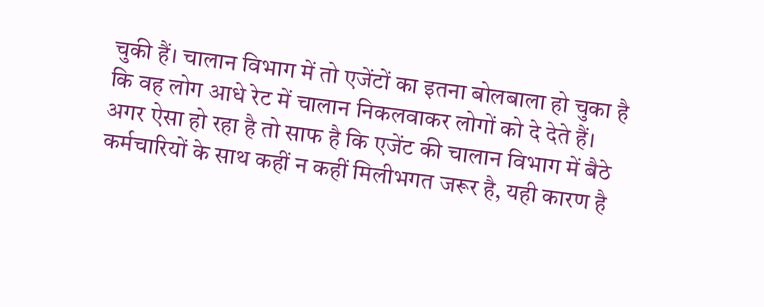चुकी हैं। चालान विभाग में तो एजेंटों का इतना बोलबाला हो चुका है कि वह लोग आधे रेट में चालान निकलवाकर लोगों को दे देते हैं। अगर ऐसा हो रहा है तो साफ है कि एजेंट की चालान विभाग में बैठे कर्मचारियों के साथ कहीं न कहीं मिलीभगत जरूर है, यही कारण है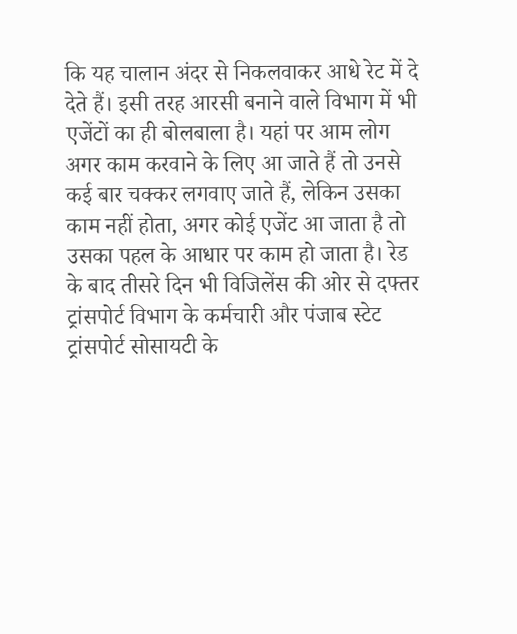कि यह चालान अंदर से निकलवाकर आधे रेट में दे देते हैं। इसी तरह आरसी बनाने वाले विभाग में भी एजेंटों का ही बोलबाला है। यहां पर आम लोग अगर काम करवाने के लिए आ जाते हैं तो उनसे कई बार चक्कर लगवाए जाते हैं, लेकिन उसका काम नहीं होता, अगर कोई एजेंट आ जाता है तो उसका पहल के आधार पर काम हो जाता है। रेड के बाद तीसरे दिन भी विजिलेंस की ओर से दफ्तर ट्रांसपोर्ट विभाग के कर्मचारी और पंजाब स्टेट ट्रांसपोर्ट सोसायटी के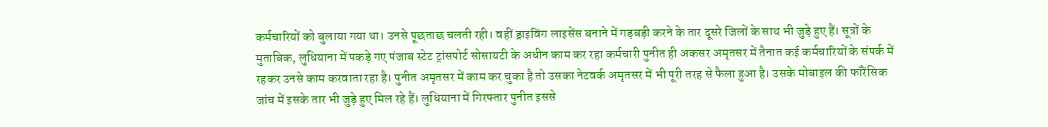कर्मचारियों को बुलाया गया था। उनसे पूछताछ चलती रही। वहीं ड्राइविंग लाइसेंस बनाने में गड़बड़ी करने के तार दूसरे जिलों के साथ भी जुड़े हुए हैं। सूत्रों के मुताबिक, लुधियाना में पकड़े गए पंजाब स्टेट ट्रांसपोर्ट सोसायटी के अधीन काम कर रहा कर्मचारी पुनीत ही अकसर अमृतसर में तैनात कई कर्मचारियों के संपर्क में रहकर उनसे काम करवाता रहा है। पुनीत अमृतसर में काम कर चुका है तो उसका नेटवर्क अमृतसर में भी पूरी तरह से फैला हुआ है। उसके मोबाइल की फॉरेंसिक जांच में इसके तार भी जुड़े हुए मिल रहे हैं। लुधियाना में गिरफ्तार पुनीत इससे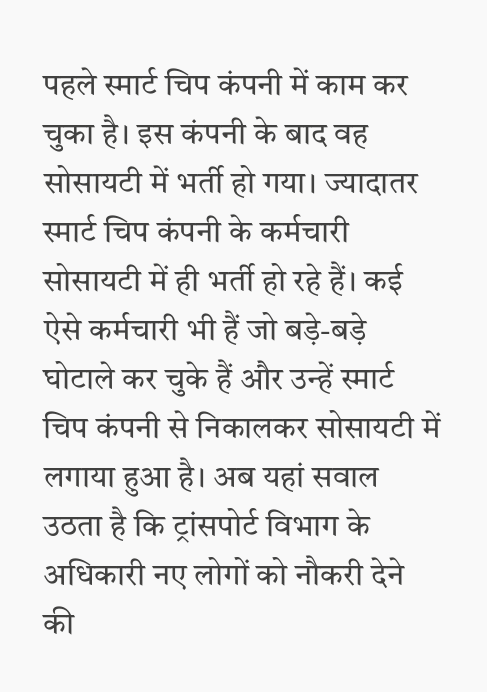पहले स्मार्ट चिप कंपनी में काम कर चुका है। इस कंपनी के बाद वह सोसायटी में भर्ती हो गया। ज्यादातर स्मार्ट चिप कंपनी के कर्मचारी सोसायटी में ही भर्ती हो रहे हैं। कई ऐसे कर्मचारी भी हैं जो बड़े-बड़े घोटाले कर चुके हैं और उन्हें स्मार्ट चिप कंपनी से निकालकर सोसायटी में लगाया हुआ है। अब यहां सवाल उठता है कि ट्रांसपोर्ट विभाग के अधिकारी नए लोगों को नौकरी देने की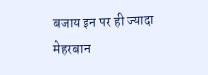बजाय इन पर ही ज्यादा मेहरबान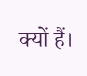क्यों हैं।